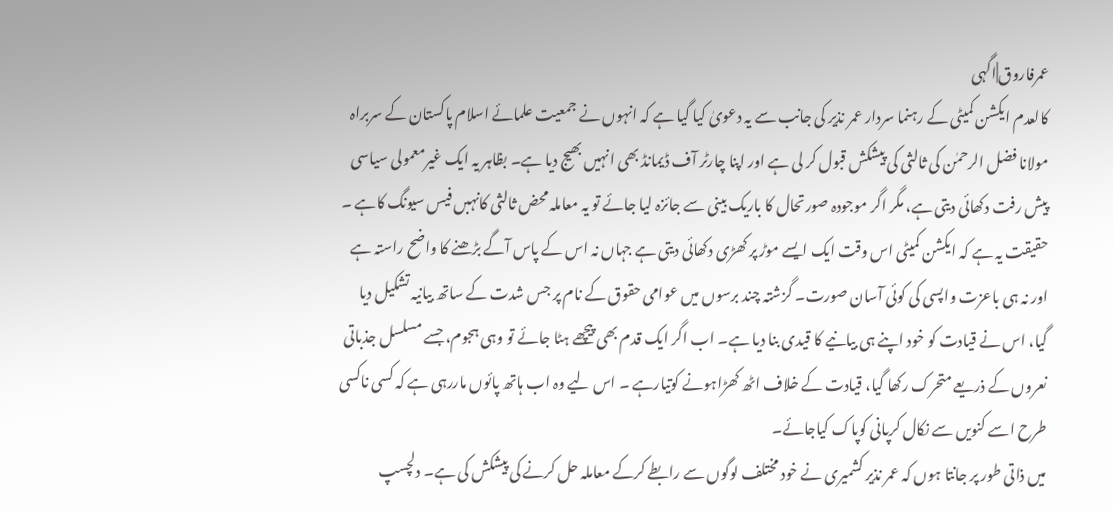عمرفاروق|اگہی
کالعدم ایکشن کمیٹی کے رہنما سردار عمر نذیر کی جانب سے یہ دعویٰ کیا گیا ہے کہ انہوں نے جمعیت علمائے اسلام پاکستان کے سربراہ مولانا فضل الرحمٰن کی ثالثی کی پیشکش قبول کر لی ہے اور اپنا چارٹر آف ڈیمانڈ بھی انہیں بھیج دیا ہے۔ بظاہر یہ ایک غیرمعمولی سیاسی پیش رفت دکھائی دیتی ہے، مگر اگر موجودہ صورتحال کا باریک بینی سے جائزہ لیا جائے تو یہ معاملہ محض ثالثی کانہبں فیس سیونگ کاہے ۔
حقیقت یہ ہے کہ ایکشن کمیٹی اس وقت ایک ایسے موڑ پر کھڑی دکھائی دیتی ہے جہاں نہ اس کے پاس آگے بڑھنے کا واضح راستہ ہے اور نہ ہی باعزت واپسی کی کوئی آسان صورت۔ گزشتہ چند برسوں میں عوامی حقوق کے نام پر جس شدت کے ساتھ بیانیہ تشکیل دیا گیا، اس نے قیادت کو خود اپنے ہی بیانیے کا قیدی بنا دیا ہے۔ اب اگر ایک قدم بھی پیچھے ہٹا جائے تو وہی ہجوم، جسے مسلسل جذباتی نعروں کے ذریعے متحرک رکھا گیا، قیادت کے خلاف اٹھ کھڑاہونے کوتیارہے ۔ اس لیے وہ اب ہاتھ پائوں ماررہی ہے کہ کسی ناکسی طرح اسے کنویں سے نکال کرپانی کوپاک کیاجائے۔
میں ذاتی طور پر جانتا ہوں کہ عمر نذیر کشمیری نے خود مختلف لوگوں سے رابطے کرکے معاملہ حل کرنے کی پیشکش کی ہے۔ دلچسپ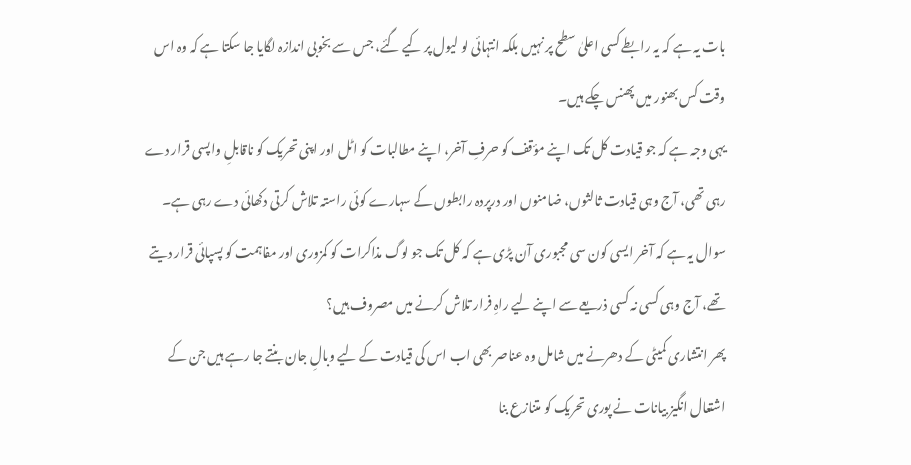بات یہ ہے کہ یہ رابطے کسی اعلیٰ سطح پر نہیں بلکہ انتہائی لو لیول پر کیے گئے، جس سے بخوبی اندازہ لگایا جا سکتا ہے کہ وہ اس وقت کس بھنور میں پھنس چکے ہیں۔
یہی وجہ ہے کہ جو قیادت کل تک اپنے مؤقف کو حرفِ آخر، اپنے مطالبات کو اٹل اور اپنی تحریک کو ناقابلِ واپسی قرار دے رہی تھی، آج وہی قیادت ثالثوں، ضامنوں اور درپردہ رابطوں کے سہارے کوئی راستہ تلاش کرتی دکھائی دے رہی ہے۔ سوال یہ ہے کہ آخر ایسی کون سی مجبوری آن پڑی ہے کہ کل تک جو لوگ مذاکرات کو کمزوری اور مفاہمت کو پسپائی قرار دیتے تھے، آج وہی کسی نہ کسی ذریعے سے اپنے لیے راہِ فرار تلاش کرنے میں مصروف ہیں؟
پھر انتشاری کمیٹی کے دھرنے میں شامل وہ عناصر بھی اب اس کی قیادت کے لیے وبالِ جان بنتے جا رہے ہیں جن کے اشتعال انگیز بیانات نے پوری تحریک کو متنازع بنا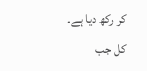کر رکھ دیا ہے۔ کل جب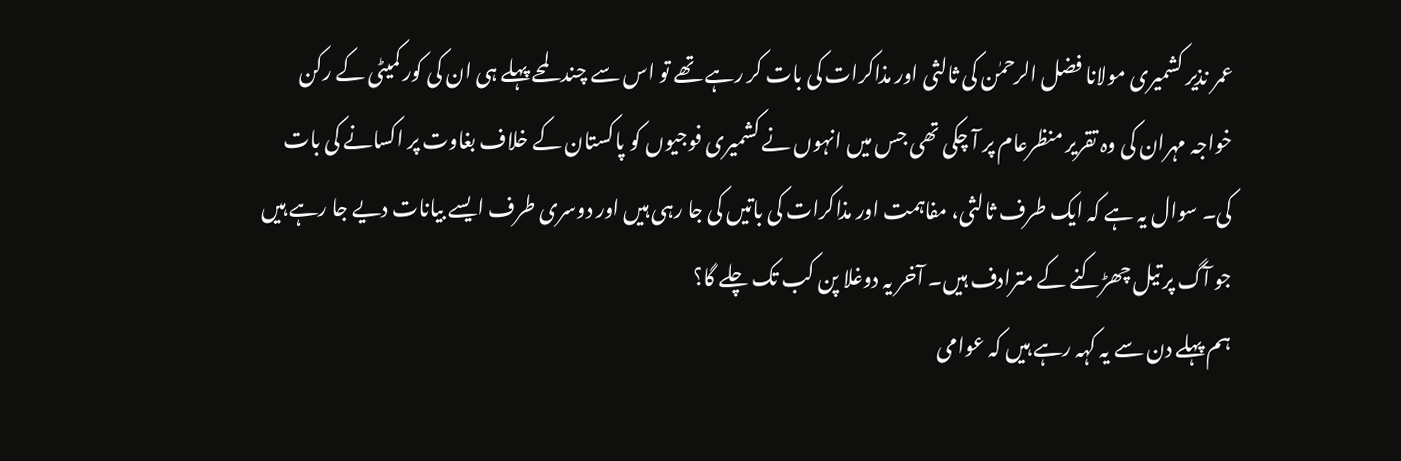عمر نذیر کشمیری مولانا فضل الرحمٰن کی ثالثی اور مذاکرات کی بات کر رہے تھے تو اس سے چند لمحے پہلے ہی ان کی کور کمیٹی کے رکن خواجہ مہران کی وہ تقریر منظرعام پر آ چکی تھی جس میں انہوں نے کشمیری فوجیوں کو پاکستان کے خلاف بغاوت پر اکسانے کی بات کی۔ سوال یہ ہے کہ ایک طرف ثالثی، مفاہمت اور مذاکرات کی باتیں کی جا رہی ہیں اور دوسری طرف ایسے بیانات دیے جا رہے ہیں جو آگ پر تیل چھڑکنے کے مترادف ہیں۔ آخر یہ دوغلا پن کب تک چلے گا؟
ہم پہلے دن سے یہ کہہ رہے ہیں کہ عوامی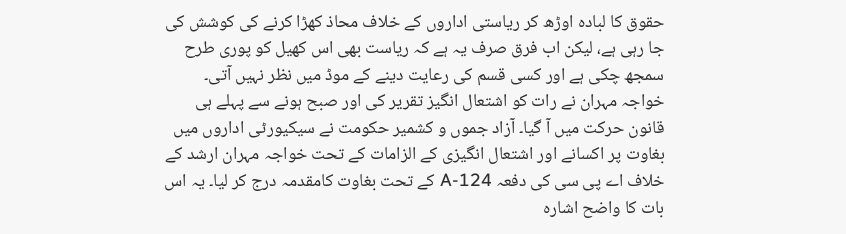حقوق کا لبادہ اوڑھ کر ریاستی اداروں کے خلاف محاذ کھڑا کرنے کی کوشش کی جا رہی ہے، لیکن اب فرق صرف یہ ہے کہ ریاست بھی اس کھیل کو پوری طرح سمجھ چکی ہے اور کسی قسم کی رعایت دینے کے موڈ میں نظر نہیں آتی۔ خواجہ مہران نے رات کو اشتعال انگیز تقریر کی اور صبح ہونے سے پہلے ہی قانون حرکت میں آ گیا۔ آزاد جموں و کشمیر حکومت نے سیکیورٹی اداروں میں بغاوت پر اکسانے اور اشتعال انگیزی کے الزامات کے تحت خواجہ مہران ارشد کے خلاف اے پی سی کی دفعہ 124-A کے تحت بغاوت کامقدمہ درج کر لیا۔ یہ اس بات کا واضح اشارہ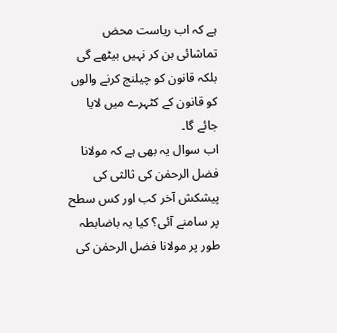ہے کہ اب ریاست محض تماشائی بن کر نہیں بیٹھے گی بلکہ قانون کو چیلنج کرنے والوں کو قانون کے کٹہرے میں لایا جائے گا۔
اب سوال یہ بھی ہے کہ مولانا فضل الرحمٰن کی ثالثی کی پیشکش آخر کب اور کس سطح پر سامنے آئی؟ کیا یہ باضابطہ طور پر مولانا فضل الرحمٰن کی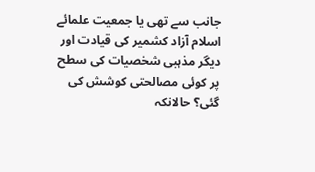جانب سے تھی یا جمعیت علمائے اسلام آزاد کشمیر کی قیادت اور دیگر مذہبی شخصیات کی سطح پر کوئی مصالحتی کوشش کی گئی؟ حالانکہ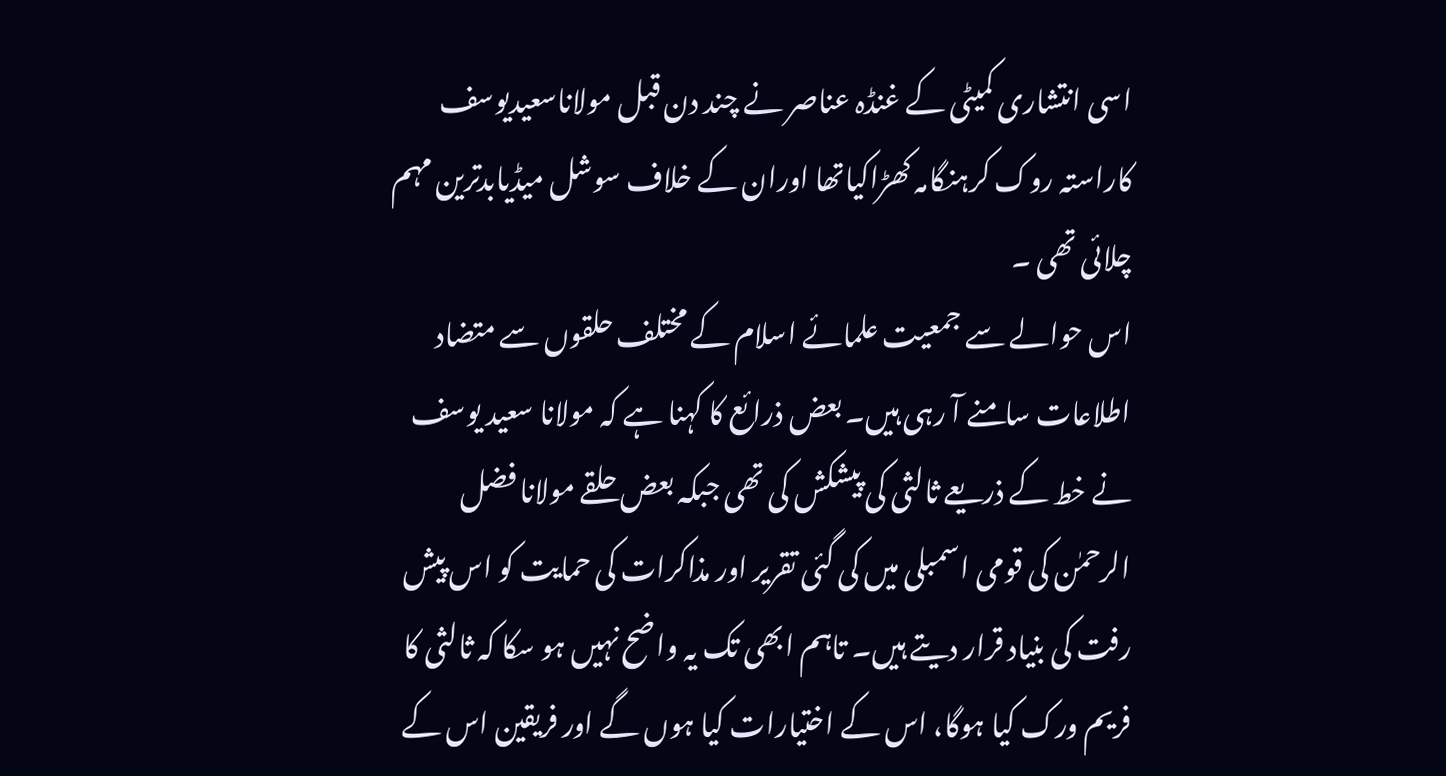اسی انتشاری کمیٹی کے غنڈہ عناصر نے چند دن قبل مولاناسعیدیوسف کاراستہ روک کرہنگامہ کھڑاکیاتھا اوران کے خلاف سوشل میڈیابدترین مہم چلائی تھی ۔
اس حوالے سے جمعیت علمائے اسلام کے مختلف حلقوں سے متضاد اطلاعات سامنے آ رہی ہیں۔ بعض ذرائع کا کہنا ہے کہ مولانا سعید یوسف نے خط کے ذریعے ثالثی کی پیشکش کی تھی جبکہ بعض حلقے مولانا فضل الرحمٰن کی قومی اسمبلی میں کی گئی تقریر اور مذاکرات کی حمایت کو اس پیش رفت کی بنیاد قرار دیتے ہیں۔ تاہم ابھی تک یہ واضح نہیں ہو سکا کہ ثالثی کا فریم ورک کیا ہوگا، اس کے اختیارات کیا ہوں گے اور فریقین اس کے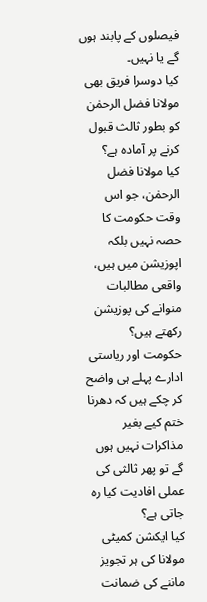فیصلوں کے پابند ہوں گے یا نہیں۔
کیا دوسرا فریق بھی مولانا فضل الرحمٰن کو بطور ثالث قبول کرنے پر آمادہ ہے؟
کیا مولانا فضل الرحمٰن، جو اس وقت حکومت کا حصہ نہیں بلکہ اپوزیشن میں ہیں، واقعی مطالبات منوانے کی پوزیشن رکھتے ہیں؟
حکومت اور ریاستی ادارے پہلے ہی واضح کر چکے ہیں کہ دھرنا ختم کیے بغیر مذاکرات نہیں ہوں گے تو پھر ثالثی کی عملی افادیت کیا رہ جاتی ہے؟
کیا ایکشن کمیٹی مولانا کی ہر تجویز ماننے کی ضمانت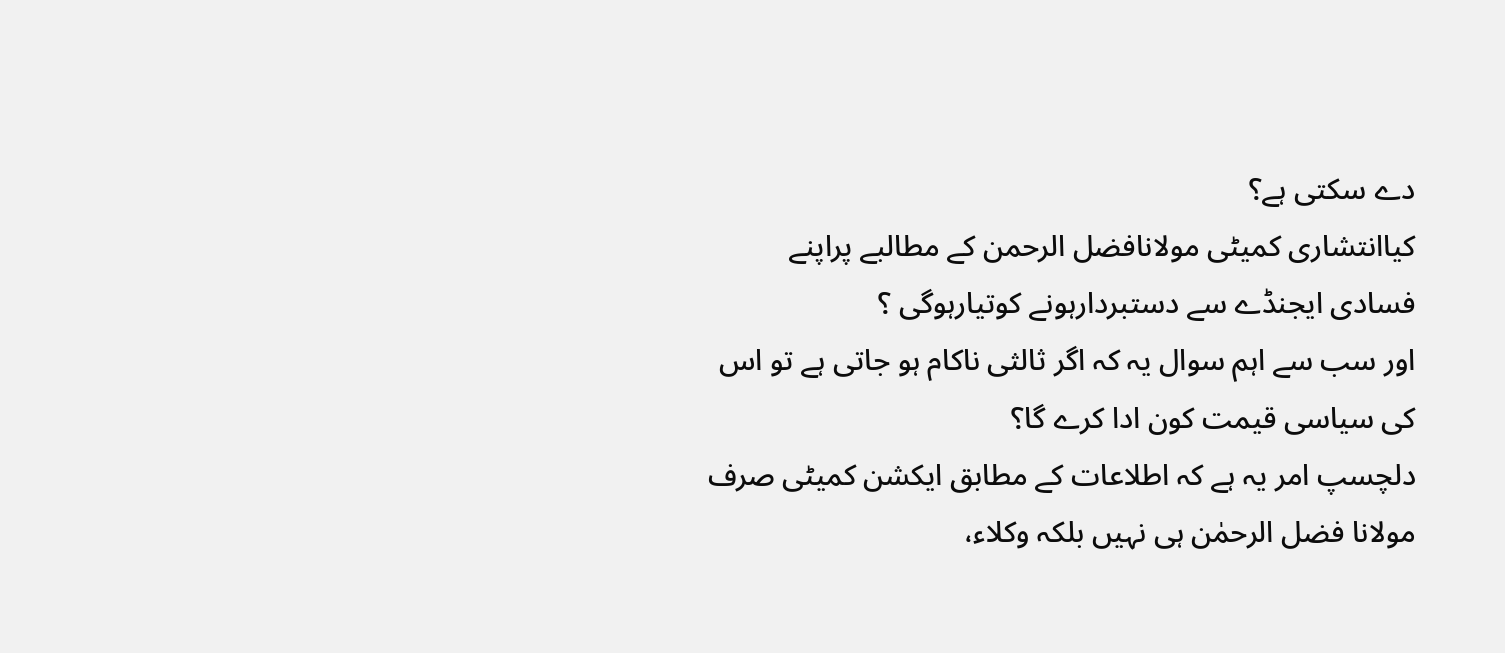دے سکتی ہے؟
کیاانتشاری کمیٹی مولانافضل الرحمن کے مطالبے پراپنے فسادی ایجنڈے سے دستبردارہونے کوتیارہوگی ؟
اور سب سے اہم سوال یہ کہ اگر ثالثی ناکام ہو جاتی ہے تو اس کی سیاسی قیمت کون ادا کرے گا؟
دلچسپ امر یہ ہے کہ اطلاعات کے مطابق ایکشن کمیٹی صرف مولانا فضل الرحمٰن ہی نہیں بلکہ وکلاء،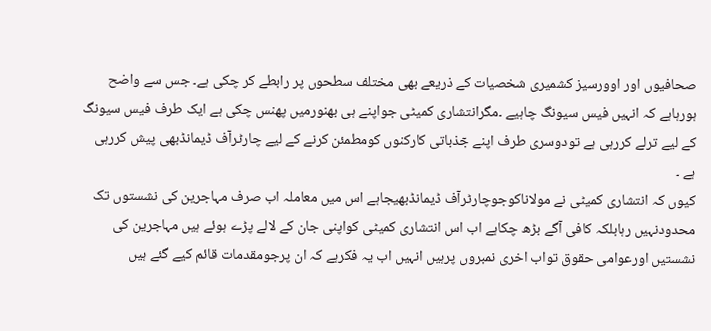صحافیوں اور اوورسیز کشمیری شخصیات کے ذریعے بھی مختلف سطحوں پر رابطے کر چکی ہے۔ جس سے واضح ہورہاہے کہ انہیں فیس سیونگ چاہیے ۔مگرانتشاری کمیٹی جواپنے ہی بھنورمیں پھنس چکی ہے ایک طرف فیس سیونگ کے لیے ترلے کررہی ہے تودوسری طرف اپنے جٓذباتی کارکنوں کومطمئن کرنے کے لیے چارٹرآف ڈیمانڈبھی پیش کررہی ہے ۔
کیوں کہ انتشاری کمیٹی نے مولاناکوجوچارٹرآف ڈیمانڈبھیجاہے اس میں معاملہ اب صرف مہاجرین کی نشستوں تک محدودنہیں رہابلکہ کافی آگے بڑھ چکاہے اب اس انتشاری کمیٹی کواپنی جان کے لالے پڑے ہوئے ہیں مہاجرین کی نشستیں اورعوامی حقوق تواب اخری نمبروں پرہیں انہیں اب یہ فکرہے کہ ان پرجومقدمات قائم کیے گئے ہیں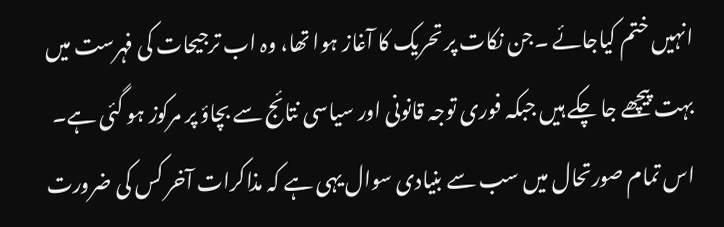انہیں ختم کیاجائے ۔جن نکات پر تحریک کا آغاز ہوا تھا، وہ اب ترجیحات کی فہرست میں بہت پیچھے جا چکے ہیں جبکہ فوری توجہ قانونی اور سیاسی نتائج سے بچاؤ پر مرکوز ہو گئی ہے۔
اس تمام صورتحال میں سب سے بنیادی سوال یہی ہے کہ مذاکرات آخر کس کی ضرورت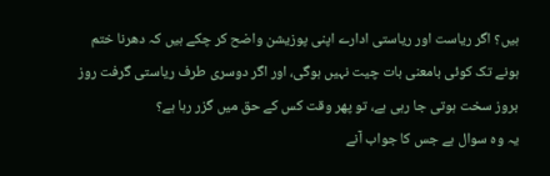ہیں؟ اگر ریاست اور ریاستی ادارے اپنی پوزیشن واضح کر چکے ہیں کہ دھرنا ختم ہونے تک کوئی بامعنی بات چیت نہیں ہوگی، اور اگر دوسری طرف ریاستی گرفت روز بروز سخت ہوتی جا رہی ہے، تو پھر وقت کس کے حق میں گزر رہا ہے؟
یہ وہ سوال ہے جس کا جواب آنے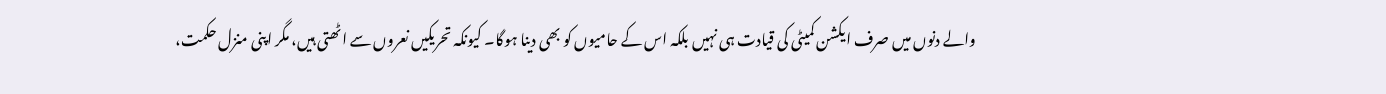والے دنوں میں صرف ایکشن کمیٹی کی قیادت ہی نہیں بلکہ اس کے حامیوں کو بھی دینا ہوگا۔ کیونکہ تحریکیں نعروں سے اٹھتی ہیں، مگر اپنی منزل حکمت،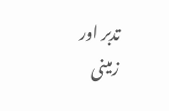تدبر اور زمینی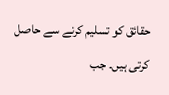حقائق کو تسلیم کرنے سے حاصل کرتی ہیں۔ جب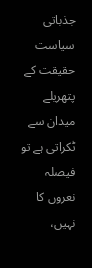جذباتی سیاست حقیقت کے پتھریلے میدان سے ٹکراتی ہے تو فیصلہ نعروں کا نہیں،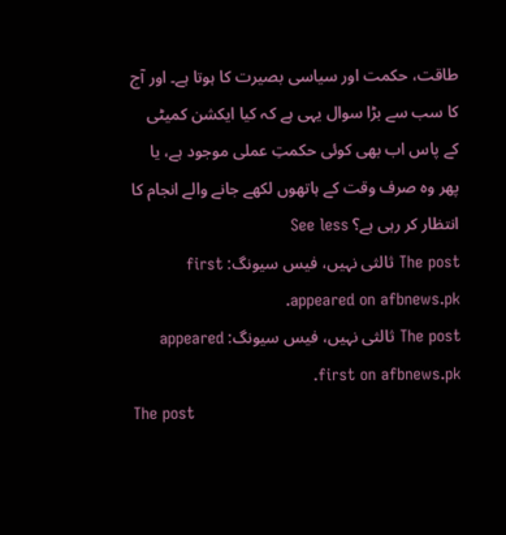طاقت، حکمت اور سیاسی بصیرت کا ہوتا ہے۔ اور آج کا سب سے بڑا سوال یہی ہے کہ کیا ایکشن کمیٹی کے پاس اب بھی کوئی حکمتِ عملی موجود ہے، یا پھر وہ صرف وقت کے ہاتھوں لکھے جانے والے انجام کا انتظار کر رہی ہے؟ See less
The post ثالثی نہیں، فیس سیونگ: first appeared on afbnews.pk.
The post ثالثی نہیں، فیس سیونگ: appeared first on afbnews.pk.
The post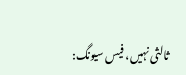ثالثی نہیں، فیس سیونگ: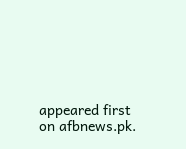appeared first on afbnews.pk.